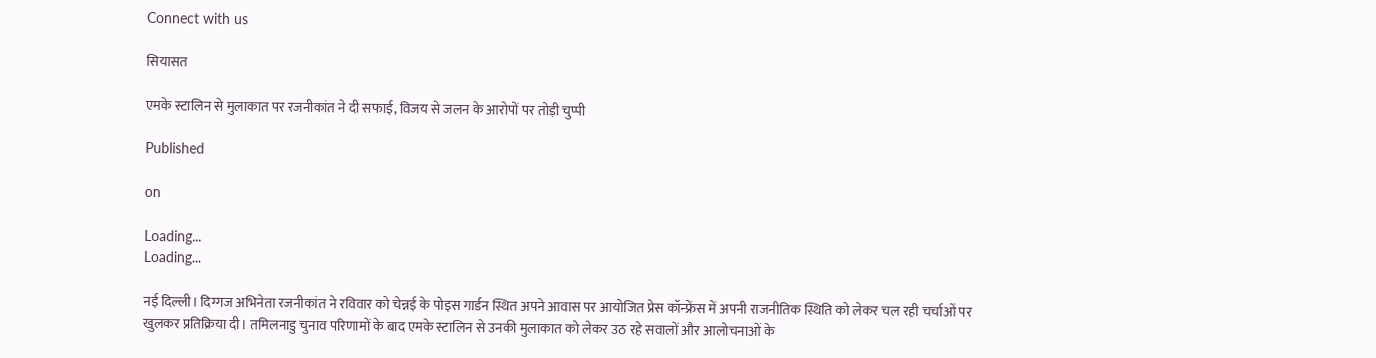Connect with us

सियासत

एमके स्टालिन से मुलाकात पर रजनीकांत ने दी सफाई, विजय से जलन के आरोपों पर तोड़ी चुप्पी

Published

on

Loading...
Loading...

नई दिल्ली। दिग्गज अभिनेता रजनीकांत ने रविवार को चेन्नई के पोइस गार्डन स्थित अपने आवास पर आयोजित प्रेस कॉन्फ्रेंस में अपनी राजनीतिक स्थिति को लेकर चल रही चर्चाओं पर खुलकर प्रतिक्रिया दी। तमिलनाडु चुनाव परिणामों के बाद एमके स्टालिन से उनकी मुलाकात को लेकर उठ रहे सवालों और आलोचनाओं के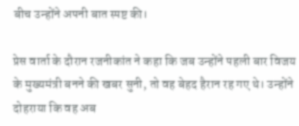बीच उन्होंने अपनी बात स्पष्ट की।

प्रेस वार्ता के दौरान रजनीकांत ने कहा कि जब उन्होंने पहली बार विजय के मुख्यमंत्री बनने की खबर सुनी, तो वह बेहद हैरान रह गए थे। उन्होंने दोहराया कि वह अब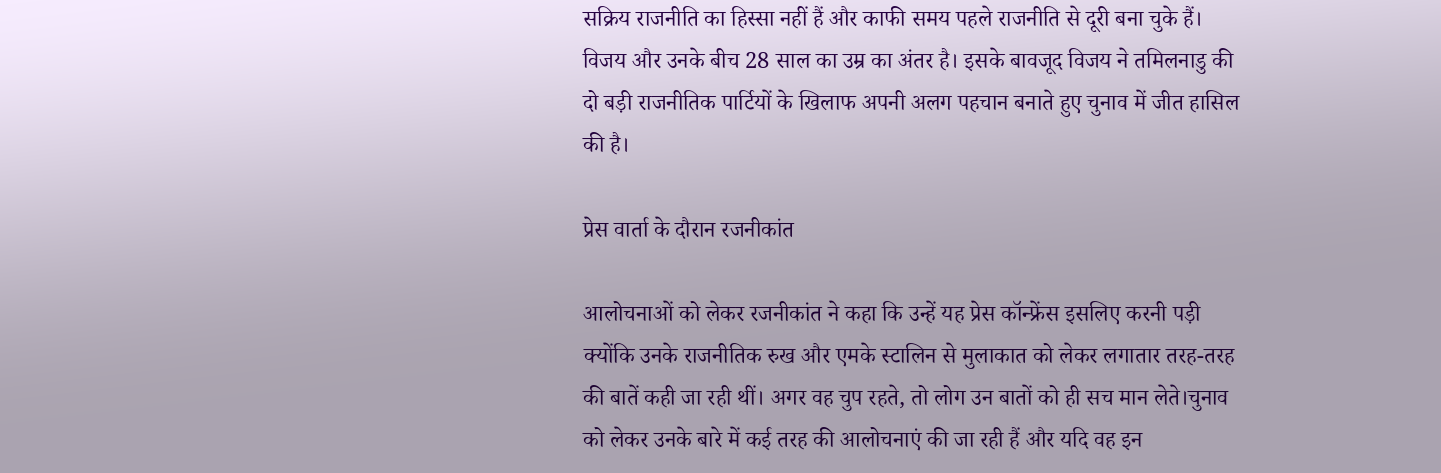सक्रिय राजनीति का हिस्सा नहीं हैं और काफी समय पहले राजनीति से दूरी बना चुके हैं। विजय और उनके बीच 28 साल का उम्र का अंतर है। इसके बावजूद विजय ने तमिलनाडु की दो बड़ी राजनीतिक पार्टियों के खिलाफ अपनी अलग पहचान बनाते हुए चुनाव में जीत हासिल की है।

प्रेस वार्ता के दौरान रजनीकांत

आलोचनाओं को लेकर रजनीकांत ने कहा कि उन्हें यह प्रेस कॉन्फ्रेंस इसलिए करनी पड़ी क्योंकि उनके राजनीतिक रुख और एमके स्टालिन से मुलाकात को लेकर लगातार तरह-तरह की बातें कही जा रही थीं। अगर वह चुप रहते, तो लोग उन बातों को ही सच मान लेते।चुनाव को लेकर उनके बारे में कई तरह की आलोचनाएं की जा रही हैं और यदि वह इन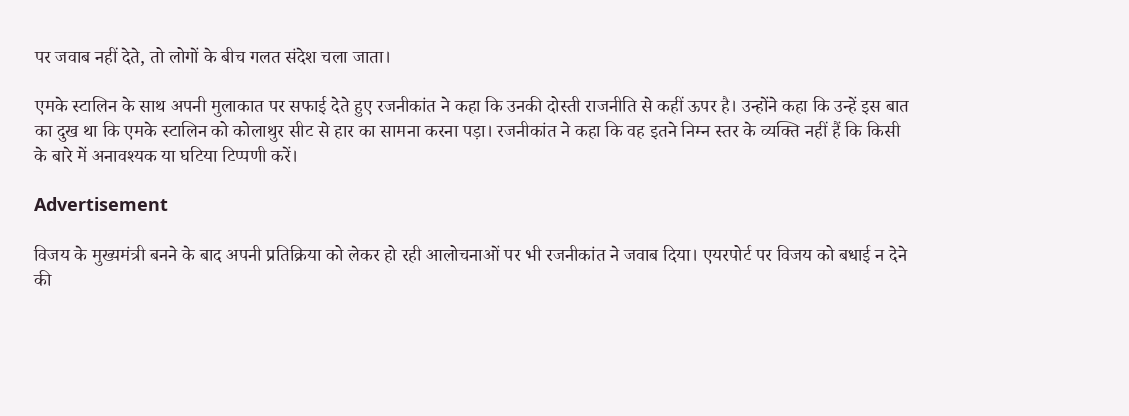पर जवाब नहीं देते, तो लोगों के बीच गलत संदेश चला जाता।

एमके स्टालिन के साथ अपनी मुलाकात पर सफाई देते हुए रजनीकांत ने कहा कि उनकी दोस्ती राजनीति से कहीं ऊपर है। उन्होंने कहा कि उन्हें इस बात का दुख था कि एमके स्टालिन को कोलाथुर सीट से हार का सामना करना पड़ा। रजनीकांत ने कहा कि वह इतने निम्न स्तर के व्यक्ति नहीं हैं कि किसी के बारे में अनावश्यक या घटिया टिप्पणी करें।

Advertisement

विजय के मुख्यमंत्री बनने के बाद अपनी प्रतिक्रिया को लेकर हो रही आलोचनाओं पर भी रजनीकांत ने जवाब दिया। एयरपोर्ट पर विजय को बधाई न देने की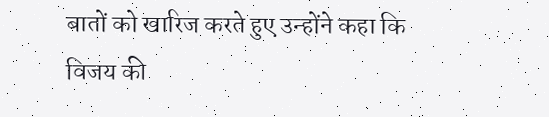बातों को खारिज करते हुए उन्होंने कहा कि विजय की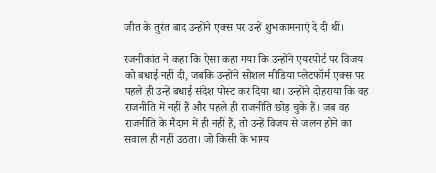जीत के तुरंत बाद उन्होंने एक्स पर उन्हें शुभकामनाएं दे दी थीं।

रजनीकांत ने कहा कि ऐसा कहा गया कि उन्होंने एयरपोर्ट पर विजय को बधाई नहीं दी, जबकि उन्होंने सोशल मीडिया प्लेटफॉर्म एक्स पर पहले ही उन्हें बधाई संदेश पोस्ट कर दिया था। उन्होंने दोहराया कि वह राजनीति में नहीं हैं और पहले ही राजनीति छोड़ चुके हैं। जब वह राजनीति के मैदान में ही नहीं हैं, तो उन्हें विजय से जलन होने का सवाल ही नहीं उठता। जो किसी के भाग्य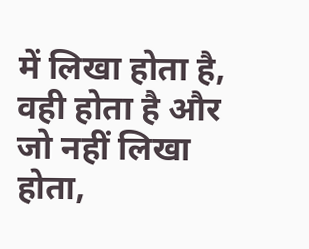में लिखा होता है, वही होता है और जो नहीं लिखा होता,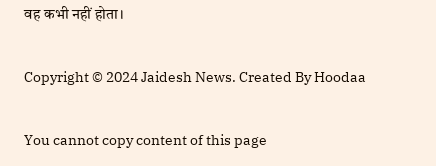वह कभी नहीं होता।

Copyright © 2024 Jaidesh News. Created By Hoodaa

You cannot copy content of this page